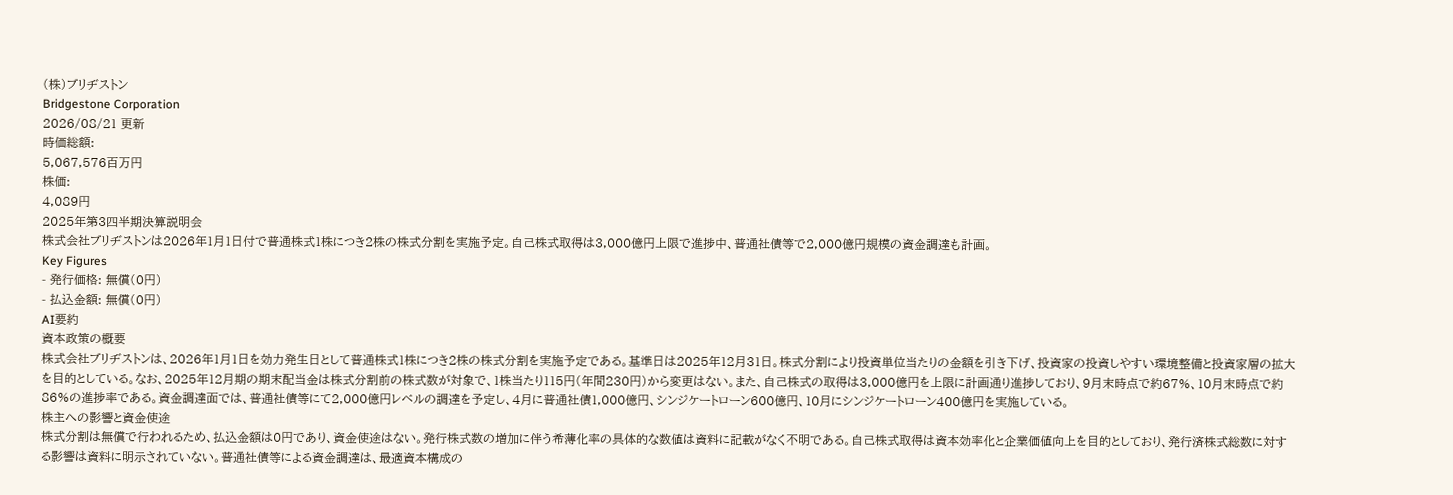(株)ブリヂストン
Bridgestone Corporation
2026/08/21 更新
時価総額:
5,067,576百万円
株価:
4,089円
2025年第3四半期決算説明会
株式会社ブリヂストンは2026年1月1日付で普通株式1株につき2株の株式分割を実施予定。自己株式取得は3,000億円上限で進捗中、普通社債等で2,000億円規模の資金調達も計画。
Key Figures
- 発行価格: 無償(0円)
- 払込金額: 無償(0円)
AI要約
資本政策の概要
株式会社ブリヂストンは、2026年1月1日を効力発生日として普通株式1株につき2株の株式分割を実施予定である。基準日は2025年12月31日。株式分割により投資単位当たりの金額を引き下げ、投資家の投資しやすい環境整備と投資家層の拡大を目的としている。なお、2025年12月期の期末配当金は株式分割前の株式数が対象で、1株当たり115円(年間230円)から変更はない。また、自己株式の取得は3,000億円を上限に計画通り進捗しており、9月末時点で約67%、10月末時点で約86%の進捗率である。資金調達面では、普通社債等にて2,000億円レベルの調達を予定し、4月に普通社債1,000億円、シンジケートローン600億円、10月にシンジケートローン400億円を実施している。
株主への影響と資金使途
株式分割は無償で行われるため、払込金額は0円であり、資金使途はない。発行株式数の増加に伴う希薄化率の具体的な数値は資料に記載がなく不明である。自己株式取得は資本効率化と企業価値向上を目的としており、発行済株式総数に対する影響は資料に明示されていない。普通社債等による資金調達は、最適資本構成の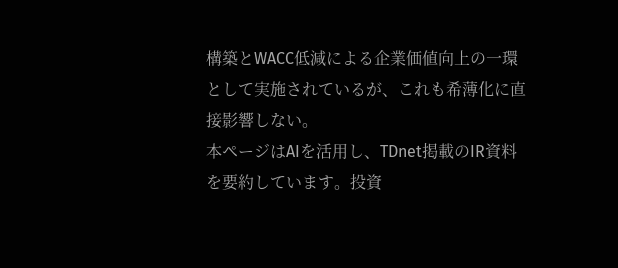構築とWACC低減による企業価値向上の一環として実施されているが、これも希薄化に直接影響しない。
本ページはAIを活用し、TDnet掲載のIR資料を要約しています。投資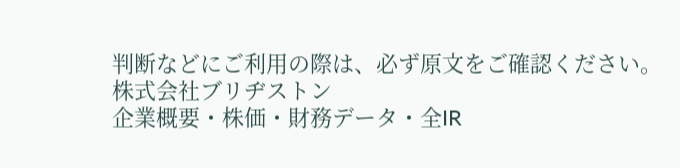判断などにご利用の際は、必ず原文をご確認ください。
株式会社ブリヂストン
企業概要・株価・財務データ・全IR